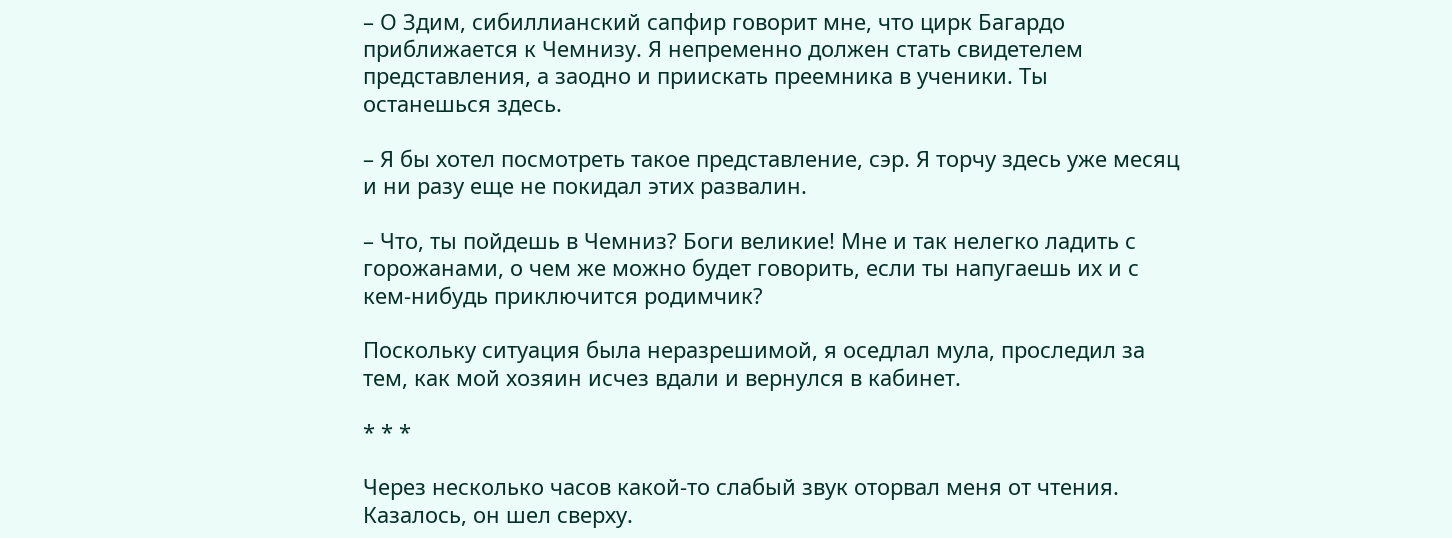– О Здим, сибиллианский сапфир говорит мне, что цирк Багардо приближается к Чемнизу. Я непременно должен стать свидетелем представления, а заодно и приискать преемника в ученики. Ты останешься здесь.

– Я бы хотел посмотреть такое представление, сэр. Я торчу здесь уже месяц и ни разу еще не покидал этих развалин.

– Что, ты пойдешь в Чемниз? Боги великие! Мне и так нелегко ладить с горожанами, о чем же можно будет говорить, если ты напугаешь их и с кем-нибудь приключится родимчик?

Поскольку ситуация была неразрешимой, я оседлал мула, проследил за тем, как мой хозяин исчез вдали и вернулся в кабинет.

* * *

Через несколько часов какой-то слабый звук оторвал меня от чтения. Казалось, он шел сверху.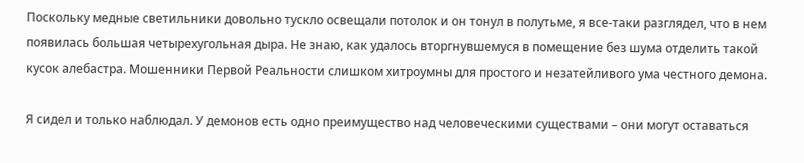Поскольку медные светильники довольно тускло освещали потолок и он тонул в полутьме, я все-таки разглядел, что в нем появилась большая четырехугольная дыра. Не знаю, как удалось вторгнувшемуся в помещение без шума отделить такой кусок алебастра. Мошенники Первой Реальности слишком хитроумны для простого и незатейливого ума честного демона.

Я сидел и только наблюдал. У демонов есть одно преимущество над человеческими существами – они могут оставаться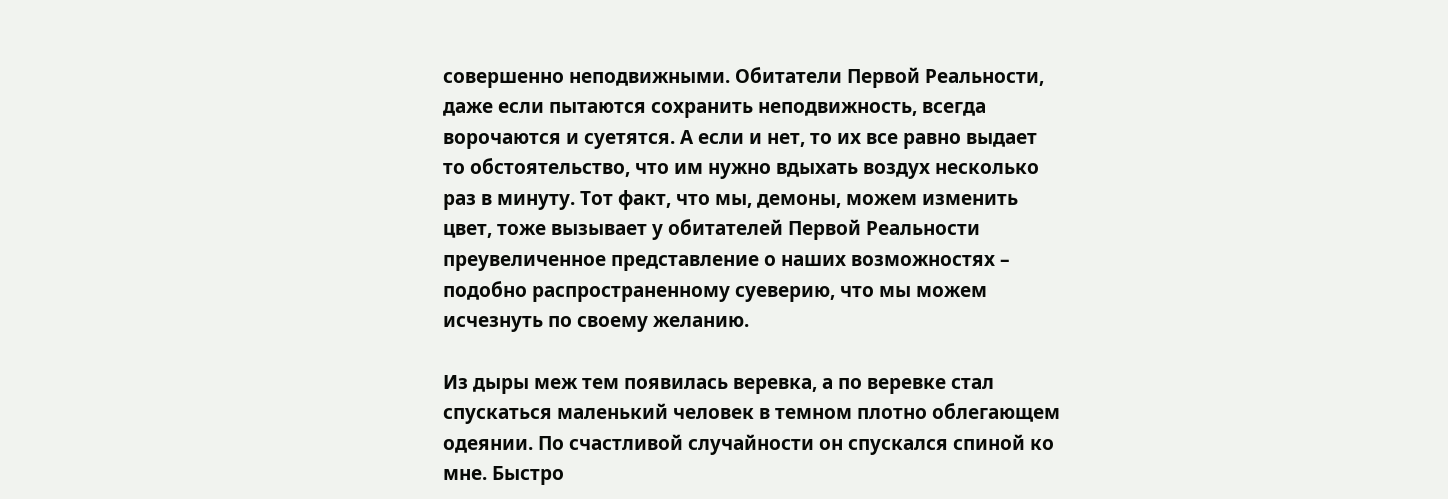совершенно неподвижными. Обитатели Первой Реальности, даже если пытаются сохранить неподвижность, всегда ворочаются и суетятся. А если и нет, то их все равно выдает то обстоятельство, что им нужно вдыхать воздух несколько раз в минуту. Тот факт, что мы, демоны, можем изменить цвет, тоже вызывает у обитателей Первой Реальности преувеличенное представление о наших возможностях – подобно распространенному суеверию, что мы можем исчезнуть по своему желанию.

Из дыры меж тем появилась веревка, а по веревке стал спускаться маленький человек в темном плотно облегающем одеянии. По счастливой случайности он спускался спиной ко мне. Быстро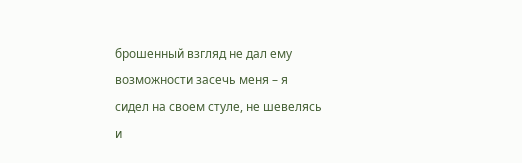брошенный взгляд не дал ему возможности засечь меня – я сидел на своем стуле, не шевелясь и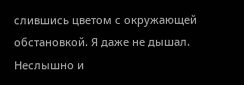слившись цветом с окружающей обстановкой. Я даже не дышал. Неслышно и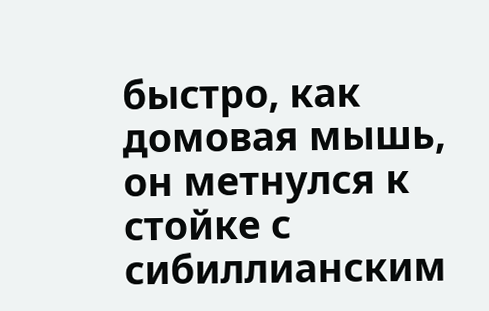быстро, как домовая мышь, он метнулся к стойке с сибиллианским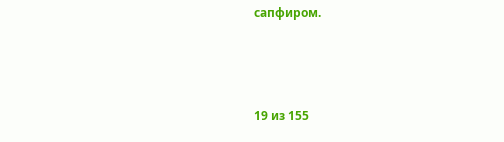сапфиром.



19 из 155